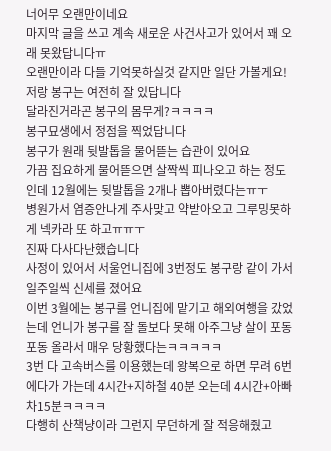너어무 오랜만이네요
마지막 글을 쓰고 계속 새로운 사건사고가 있어서 꽤 오래 못왔답니다ㅠ
오랜만이라 다들 기억못하실것 같지만 일단 가볼게요!
저랑 봉구는 여전히 잘 있답니다
달라진거라곤 봉구의 몸무게?ㅋㅋㅋㅋ
봉구묘생에서 정점을 찍었답니다
봉구가 원래 뒷발톱을 물어뜯는 습관이 있어요
가끔 집요하게 물어뜯으면 살짝씩 피나오고 하는 정도인데 12월에는 뒷발톱을 2개나 뽑아버렸다는ㅠㅜ
병원가서 염증안나게 주사맞고 약받아오고 그루밍못하게 넥카라 또 하고ㅠㅠㅜ
진짜 다사다난했습니다
사정이 있어서 서울언니집에 3번정도 봉구랑 같이 가서 일주일씩 신세를 졌어요
이번 3월에는 봉구를 언니집에 맡기고 해외여행을 갔었는데 언니가 봉구를 잘 돌보다 못해 아주그냥 살이 포동포동 올라서 매우 당황했다는ㅋㅋㅋㅋㅋ
3번 다 고속버스를 이용했는데 왕복으로 하면 무려 6번에다가 가는데 4시간+지하철 40분 오는데 4시간+아빠차15분ㅋㅋㅋㅋ
다행히 산책냥이라 그런지 무던하게 잘 적응해줬고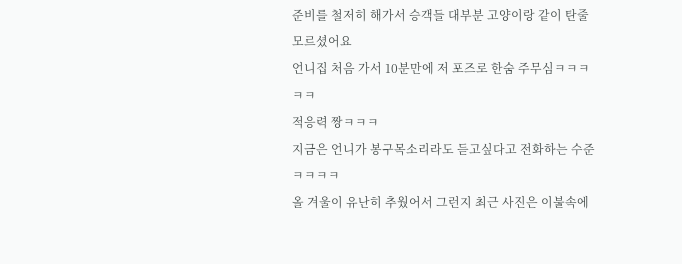준비를 철저히 해가서 승객들 대부분 고양이랑 같이 탄줄 모르셨어요
언니집 처음 가서 10분만에 저 포즈로 한숨 주무심ㅋㅋㅋㅋㅋ
적응력 짱ㅋㅋㅋ
지금은 언니가 봉구목소리라도 듣고싶다고 전화하는 수준ㅋㅋㅋㅋ
올 겨울이 유난히 추웠어서 그런지 최근 사진은 이불속에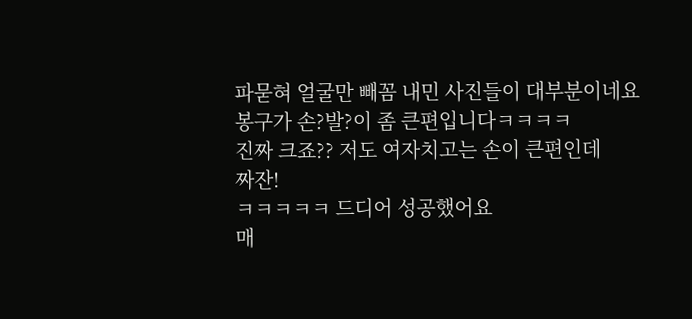파묻혀 얼굴만 빼꼼 내민 사진들이 대부분이네요
봉구가 손?발?이 좀 큰편입니다ㅋㅋㅋㅋ
진짜 크죠?? 저도 여자치고는 손이 큰편인데
짜잔!
ㅋㅋㅋㅋㅋ 드디어 성공했어요
매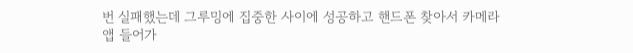번 실패했는데 그루밍에 집중한 사이에 성공하고 핸드폰 찾아서 카메라앱 들어가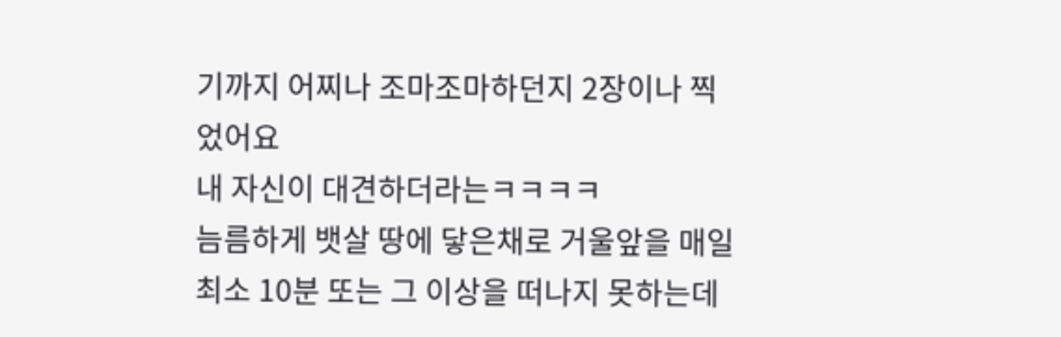기까지 어찌나 조마조마하던지 2장이나 찍었어요
내 자신이 대견하더라는ㅋㅋㅋㅋ
늠름하게 뱃살 땅에 닿은채로 거울앞을 매일 최소 10분 또는 그 이상을 떠나지 못하는데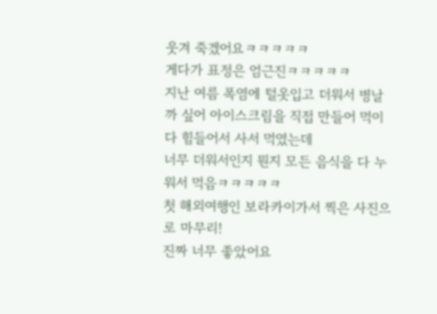웃겨 죽겠어요ㅋㅋㅋㅋㅋ
게다가 표정은 엄근진ㅋㅋㅋㅋㅋ
지난 여름 폭염에 털옷입고 더워서 병날까 싶어 아이스크림을 직접 만들어 먹이다 힘들어서 사서 먹였는데
너무 더워서인지 뭔지 모든 음식을 다 누워서 먹음ㅋㅋㅋㅋㅋ
첫 해외여행인 보라카이가서 찍은 사진으로 마무리!
진짜 너무 좋았어요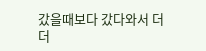갔을때보다 갔다와서 더더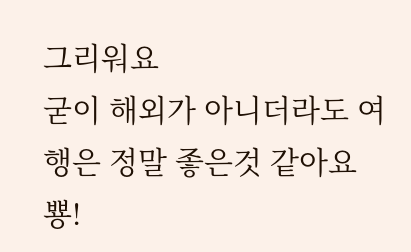그리워요
굳이 해외가 아니더라도 여행은 정말 좋은것 같아요
뿅!